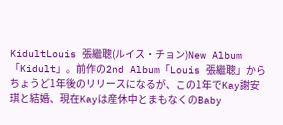KidultLouis 張繼聰(ルイス・チョン)New Album「Kidult」。前作の2nd Album「Louis 張繼聰」からちょうど1年後のリリースになるが、この1年でKay謝安琪と結婚、現在Kayは産休中とまもなくのBaby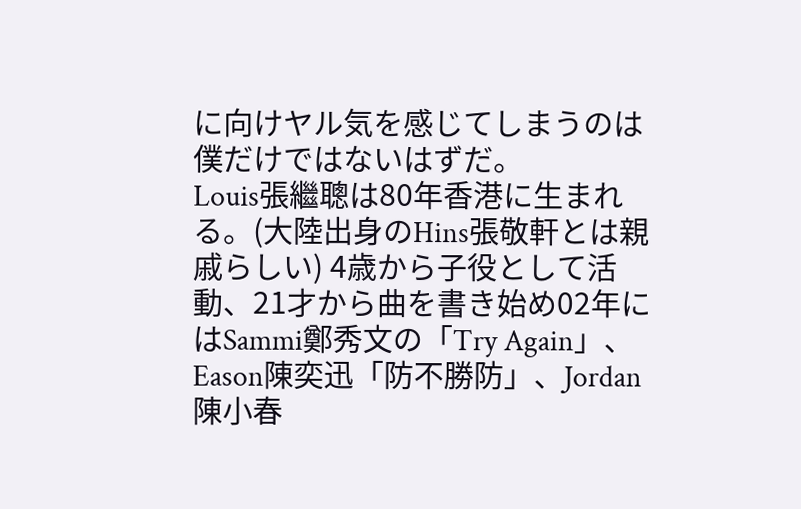に向けヤル気を感じてしまうのは僕だけではないはずだ。
Louis張繼聰は80年香港に生まれる。(大陸出身のHins張敬軒とは親戚らしい) 4歳から子役として活動、21才から曲を書き始め02年にはSammi鄭秀文の「Try Again」、Eason陳奕迅「防不勝防」、Jordan陳小春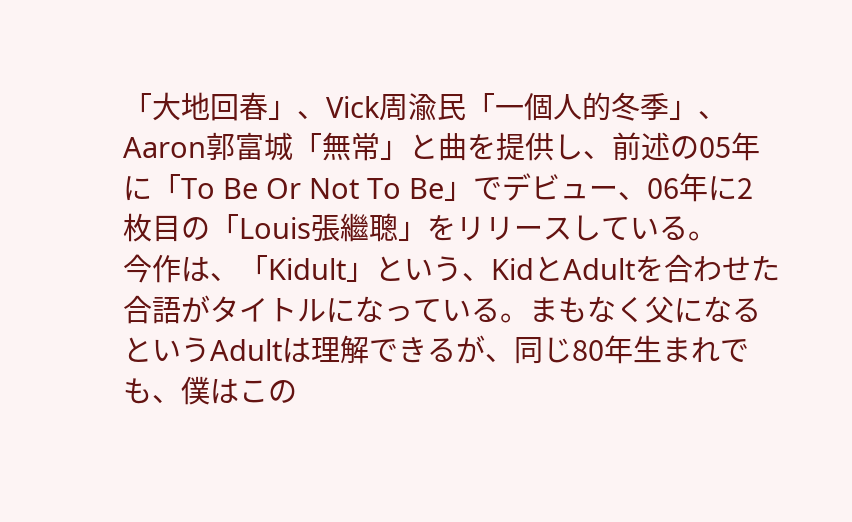「大地回春」、Vick周渝民「一個人的冬季」、Aaron郭富城「無常」と曲を提供し、前述の05年に「To Be Or Not To Be」でデビュー、06年に2枚目の「Louis張繼聰」をリリースしている。
今作は、「Kidult」という、KidとAdultを合わせた合語がタイトルになっている。まもなく父になるというAdultは理解できるが、同じ80年生まれでも、僕はこの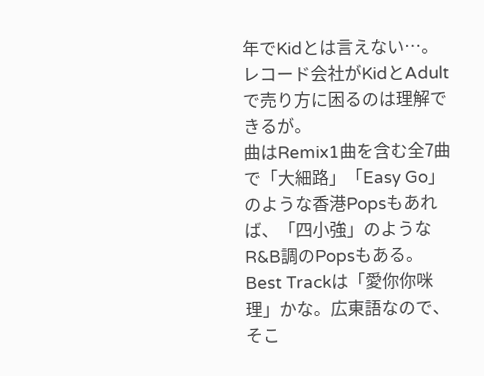年でKidとは言えない…。レコード会社がKidとAdultで売り方に困るのは理解できるが。
曲はRemix1曲を含む全7曲で「大細路」「Easy Go」のような香港Popsもあれば、「四小強」のようなR&B調のPopsもある。Best Trackは「愛你你咪理」かな。広東語なので、そこ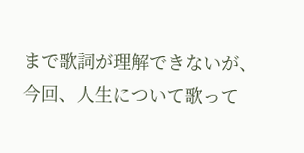まで歌詞が理解できないが、今回、人生について歌って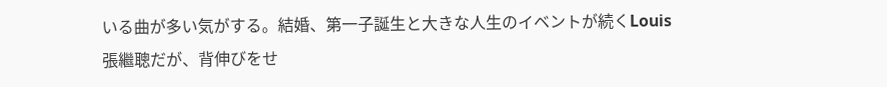いる曲が多い気がする。結婚、第一子誕生と大きな人生のイベントが続くLouis張繼聰だが、背伸びをせ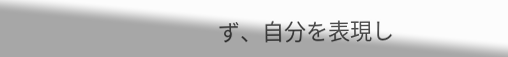ず、自分を表現し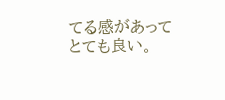てる感があって とても良い。